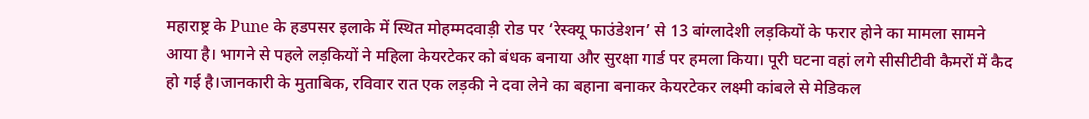महाराष्ट्र के Pune के हडपसर इलाके में स्थित मोहम्मदवाड़ी रोड पर ‘रेस्क्यू फाउंडेशन’ से 13 बांग्लादेशी लड़कियों के फरार होने का मामला सामने आया है। भागने से पहले लड़कियों ने महिला केयरटेकर को बंधक बनाया और सुरक्षा गार्ड पर हमला किया। पूरी घटना वहां लगे सीसीटीवी कैमरों में कैद हो गई है।जानकारी के मुताबिक, रविवार रात एक लड़की ने दवा लेने का बहाना बनाकर केयरटेकर लक्ष्मी कांबले से मेडिकल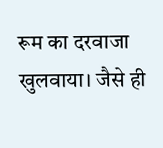रूम का दरवाजा खुलवाया। जैसे ही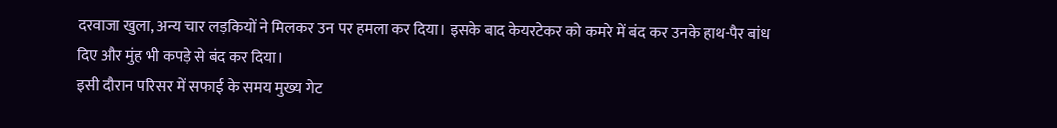दरवाजा खुला, अन्य चार लड़कियों ने मिलकर उन पर हमला कर दिया। इसके बाद केयरटेकर को कमरे में बंद कर उनके हाथ-पैर बांध दिए और मुंह भी कपड़े से बंद कर दिया।
इसी दौरान परिसर में सफाई के समय मुख्य गेट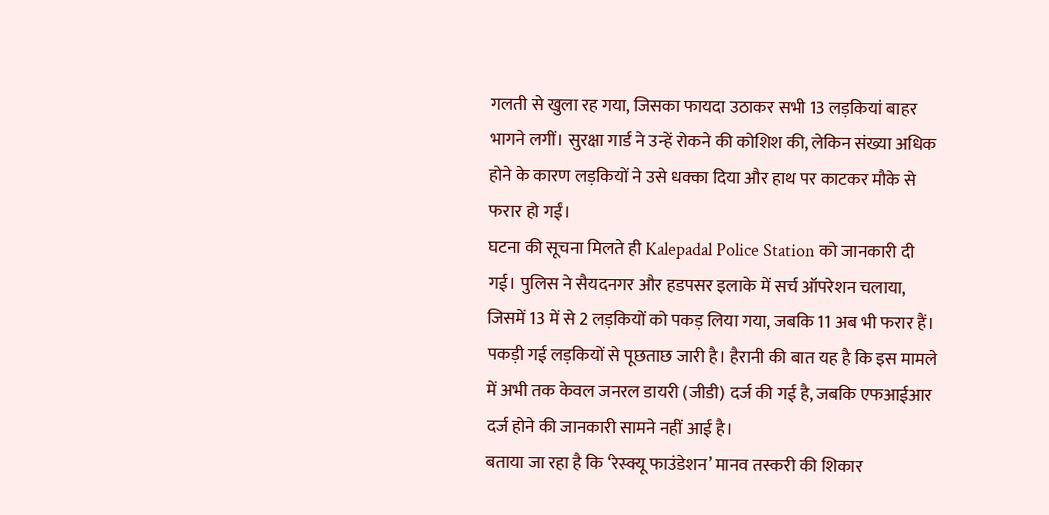गलती से खुला रह गया, जिसका फायदा उठाकर सभी 13 लड़कियां बाहर भागने लगीं। सुरक्षा गार्ड ने उन्हें रोकने की कोशिश की, लेकिन संख्या अधिक होने के कारण लड़कियों ने उसे धक्का दिया और हाथ पर काटकर मौके से फरार हो गईं।
घटना की सूचना मिलते ही Kalepadal Police Station को जानकारी दी गई। पुलिस ने सैयदनगर और हडपसर इलाके में सर्च ऑपरेशन चलाया, जिसमें 13 में से 2 लड़कियों को पकड़ लिया गया, जबकि 11 अब भी फरार हैं। पकड़ी गई लड़कियों से पूछताछ जारी है। हैरानी की बात यह है कि इस मामले में अभी तक केवल जनरल डायरी (जीडी) दर्ज की गई है, जबकि एफआईआर दर्ज होने की जानकारी सामने नहीं आई है।
बताया जा रहा है कि ‘रेस्क्यू फाउंडेशन’ मानव तस्करी की शिकार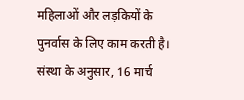महिलाओं और लड़कियों के पुनर्वास के लिए काम करती है। संस्था के अनुसार, 16 मार्च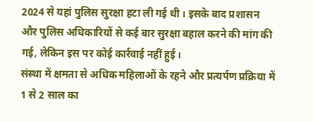2024 से यहां पुलिस सुरक्षा हटा ली गई थी। इसके बाद प्रशासन और पुलिस अधिकारियों से कई बार सुरक्षा बहाल करने की मांग की गई, लेकिन इस पर कोई कार्रवाई नहीं हुई।
संस्था में क्षमता से अधिक महिलाओं के रहने और प्रत्यर्पण प्रक्रिया में 1 से 2 साल का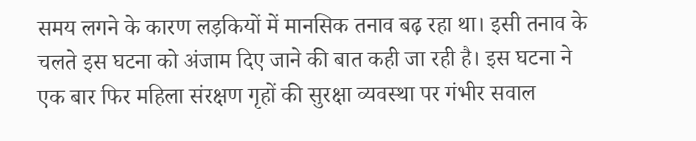समय लगने के कारण लड़कियों में मानसिक तनाव बढ़ रहा था। इसी तनाव के चलते इस घटना को अंजाम दिए जाने की बात कही जा रही है। इस घटना ने एक बार फिर महिला संरक्षण गृहों की सुरक्षा व्यवस्था पर गंभीर सवाल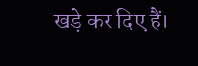खड़े कर दिए हैं।